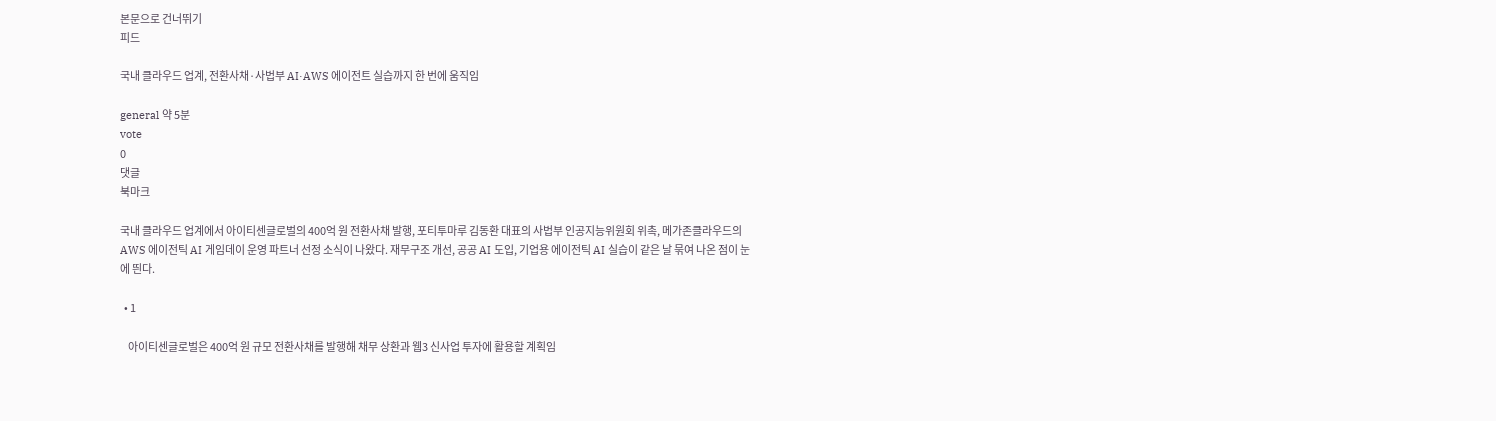본문으로 건너뛰기
피드

국내 클라우드 업계, 전환사채·사법부 AI·AWS 에이전트 실습까지 한 번에 움직임

general 약 5분
vote
0
댓글
북마크

국내 클라우드 업계에서 아이티센글로벌의 400억 원 전환사채 발행, 포티투마루 김동환 대표의 사법부 인공지능위원회 위촉, 메가존클라우드의 AWS 에이전틱 AI 게임데이 운영 파트너 선정 소식이 나왔다. 재무구조 개선, 공공 AI 도입, 기업용 에이전틱 AI 실습이 같은 날 묶여 나온 점이 눈에 띈다.

  • 1

    아이티센글로벌은 400억 원 규모 전환사채를 발행해 채무 상환과 웹3 신사업 투자에 활용할 계획임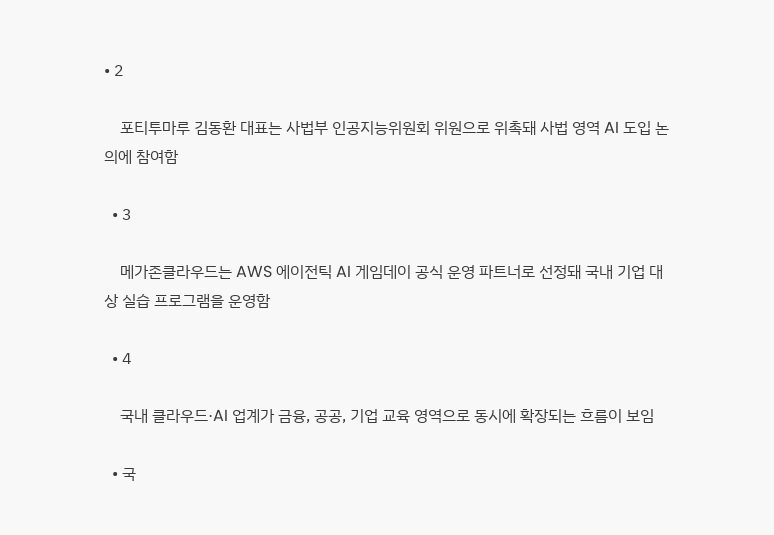• 2

    포티투마루 김동환 대표는 사법부 인공지능위원회 위원으로 위촉돼 사법 영역 AI 도입 논의에 참여함

  • 3

    메가존클라우드는 AWS 에이전틱 AI 게임데이 공식 운영 파트너로 선정돼 국내 기업 대상 실습 프로그램을 운영함

  • 4

    국내 클라우드·AI 업계가 금융, 공공, 기업 교육 영역으로 동시에 확장되는 흐름이 보임

  • 국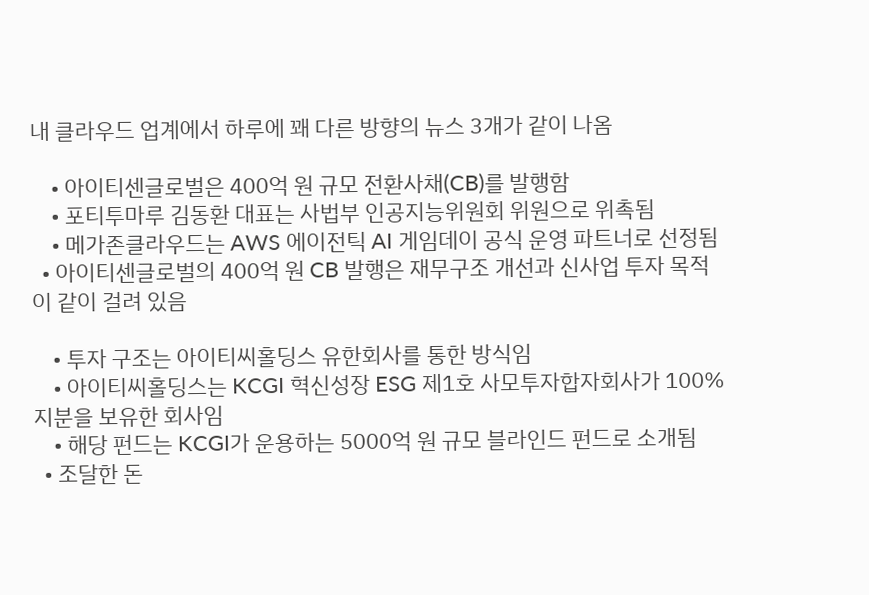내 클라우드 업계에서 하루에 꽤 다른 방향의 뉴스 3개가 같이 나옴

    • 아이티센글로벌은 400억 원 규모 전환사채(CB)를 발행함
    • 포티투마루 김동환 대표는 사법부 인공지능위원회 위원으로 위촉됨
    • 메가존클라우드는 AWS 에이전틱 AI 게임데이 공식 운영 파트너로 선정됨
  • 아이티센글로벌의 400억 원 CB 발행은 재무구조 개선과 신사업 투자 목적이 같이 걸려 있음

    • 투자 구조는 아이티씨홀딩스 유한회사를 통한 방식임
    • 아이티씨홀딩스는 KCGI 혁신성장 ESG 제1호 사모투자합자회사가 100% 지분을 보유한 회사임
    • 해당 펀드는 KCGI가 운용하는 5000억 원 규모 블라인드 펀드로 소개됨
  • 조달한 돈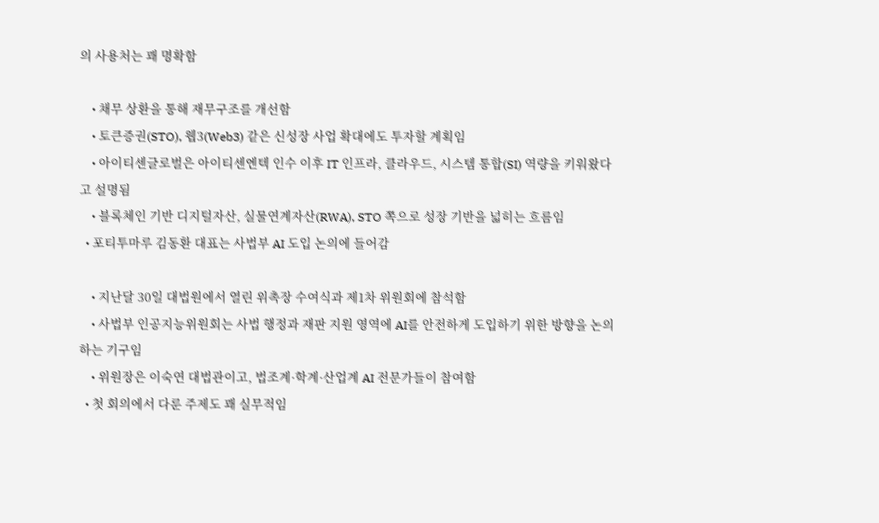의 사용처는 꽤 명확함

    • 채무 상환을 통해 재무구조를 개선함
    • 토큰증권(STO), 웹3(Web3) 같은 신성장 사업 확대에도 투자할 계획임
    • 아이티센글로벌은 아이티센엔텍 인수 이후 IT 인프라, 클라우드, 시스템 통합(SI) 역량을 키워왔다고 설명됨
    • 블록체인 기반 디지털자산, 실물연계자산(RWA), STO 쪽으로 성장 기반을 넓히는 흐름임
  • 포티투마루 김동환 대표는 사법부 AI 도입 논의에 들어감

    • 지난달 30일 대법원에서 열린 위촉장 수여식과 제1차 위원회에 참석함
    • 사법부 인공지능위원회는 사법 행정과 재판 지원 영역에 AI를 안전하게 도입하기 위한 방향을 논의하는 기구임
    • 위원장은 이숙연 대법관이고, 법조계·학계·산업계 AI 전문가들이 참여함
  • 첫 회의에서 다룬 주제도 꽤 실무적임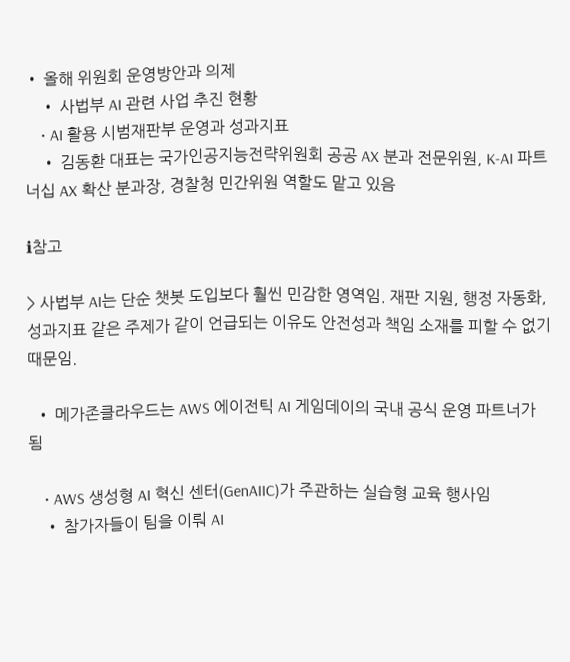• 올해 위원회 운영방안과 의제
    • 사법부 AI 관련 사업 추진 현황
    • AI 활용 시범재판부 운영과 성과지표
    • 김동환 대표는 국가인공지능전략위원회 공공 AX 분과 전문위원, K-AI 파트너십 AX 확산 분과장, 경찰청 민간위원 역할도 맡고 있음

ℹ참고

> 사법부 AI는 단순 챗봇 도입보다 훨씬 민감한 영역임. 재판 지원, 행정 자동화, 성과지표 같은 주제가 같이 언급되는 이유도 안전성과 책임 소재를 피할 수 없기 때문임.

  • 메가존클라우드는 AWS 에이전틱 AI 게임데이의 국내 공식 운영 파트너가 됨

    • AWS 생성형 AI 혁신 센터(GenAIIC)가 주관하는 실습형 교육 행사임
    • 참가자들이 팀을 이뤄 AI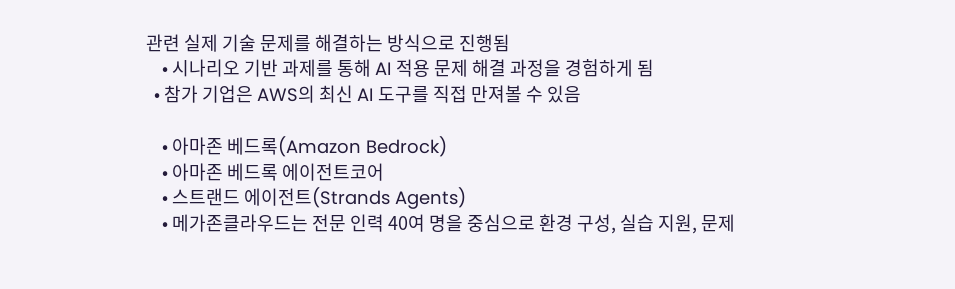관련 실제 기술 문제를 해결하는 방식으로 진행됨
    • 시나리오 기반 과제를 통해 AI 적용 문제 해결 과정을 경험하게 됨
  • 참가 기업은 AWS의 최신 AI 도구를 직접 만져볼 수 있음

    • 아마존 베드록(Amazon Bedrock)
    • 아마존 베드록 에이전트코어
    • 스트랜드 에이전트(Strands Agents)
    • 메가존클라우드는 전문 인력 40여 명을 중심으로 환경 구성, 실습 지원, 문제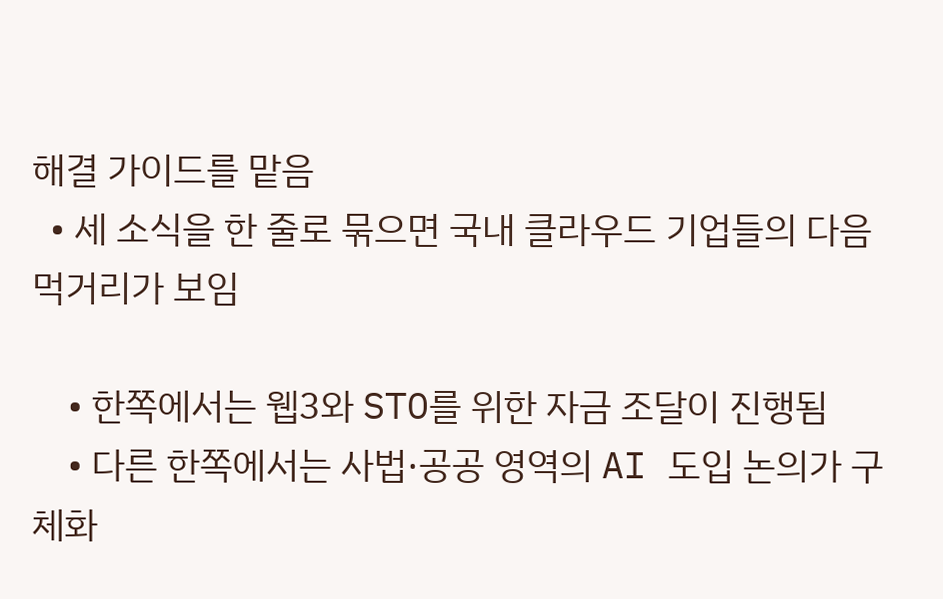해결 가이드를 맡음
  • 세 소식을 한 줄로 묶으면 국내 클라우드 기업들의 다음 먹거리가 보임

    • 한쪽에서는 웹3와 STO를 위한 자금 조달이 진행됨
    • 다른 한쪽에서는 사법·공공 영역의 AI 도입 논의가 구체화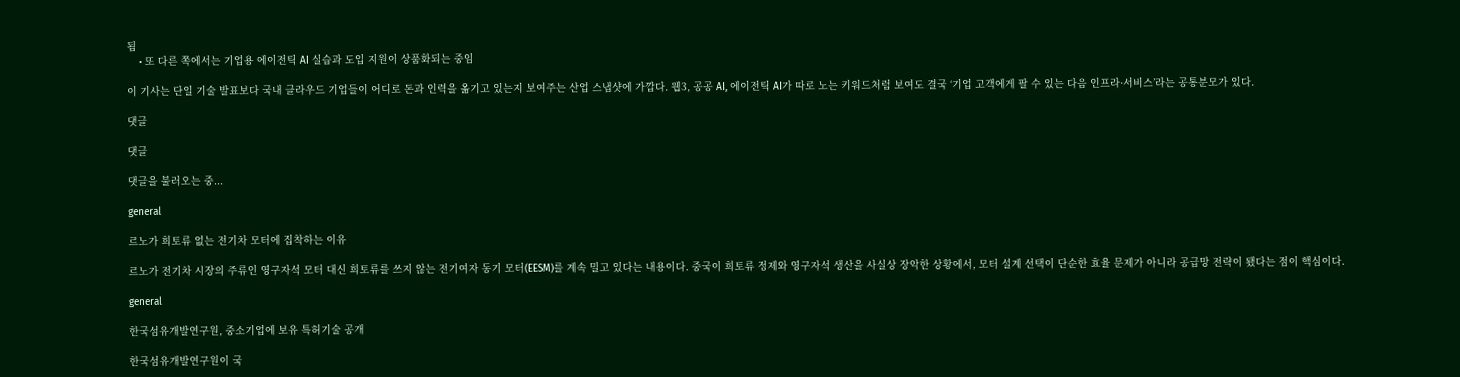됨
    • 또 다른 쪽에서는 기업용 에이전틱 AI 실습과 도입 지원이 상품화되는 중임

이 기사는 단일 기술 발표보다 국내 클라우드 기업들이 어디로 돈과 인력을 옮기고 있는지 보여주는 산업 스냅샷에 가깝다. 웹3, 공공 AI, 에이전틱 AI가 따로 노는 키워드처럼 보여도 결국 ‘기업 고객에게 팔 수 있는 다음 인프라·서비스’라는 공통분모가 있다.

댓글

댓글

댓글을 불러오는 중...

general

르노가 희토류 없는 전기차 모터에 집착하는 이유

르노가 전기차 시장의 주류인 영구자석 모터 대신 희토류를 쓰지 않는 전기여자 동기 모터(EESM)를 계속 밀고 있다는 내용이다. 중국이 희토류 정제와 영구자석 생산을 사실상 장악한 상황에서, 모터 설계 선택이 단순한 효율 문제가 아니라 공급망 전략이 됐다는 점이 핵심이다.

general

한국섬유개발연구원, 중소기업에 보유 특허기술 공개

한국섬유개발연구원이 국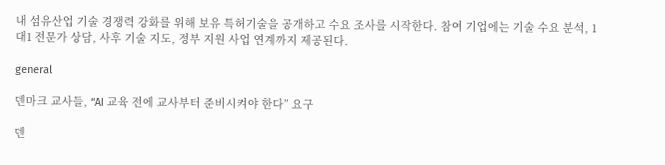내 섬유산업 기술 경쟁력 강화를 위해 보유 특허기술을 공개하고 수요 조사를 시작한다. 참여 기업에는 기술 수요 분석, 1대1 전문가 상담, 사후 기술 지도, 정부 지원 사업 연계까지 제공된다.

general

덴마크 교사들, “AI 교육 전에 교사부터 준비시켜야 한다” 요구

덴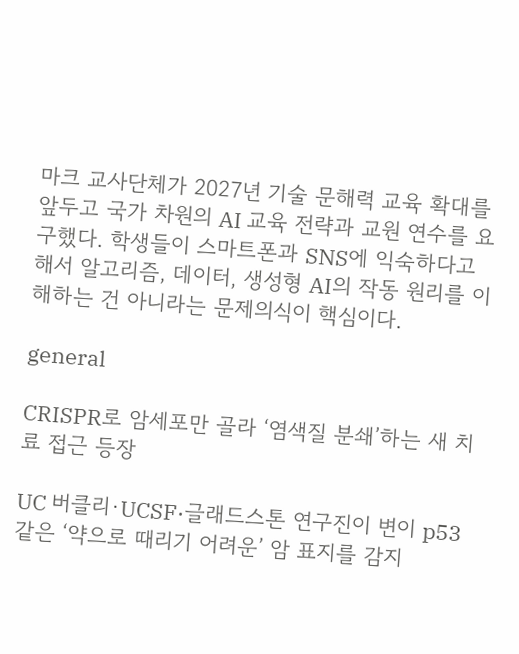마크 교사단체가 2027년 기술 문해력 교육 확대를 앞두고 국가 차원의 AI 교육 전략과 교원 연수를 요구했다. 학생들이 스마트폰과 SNS에 익숙하다고 해서 알고리즘, 데이터, 생성형 AI의 작동 원리를 이해하는 건 아니라는 문제의식이 핵심이다.

general

CRISPR로 암세포만 골라 ‘염색질 분쇄’하는 새 치료 접근 등장

UC 버클리·UCSF·글래드스톤 연구진이 변이 p53 같은 ‘약으로 때리기 어려운’ 암 표지를 감지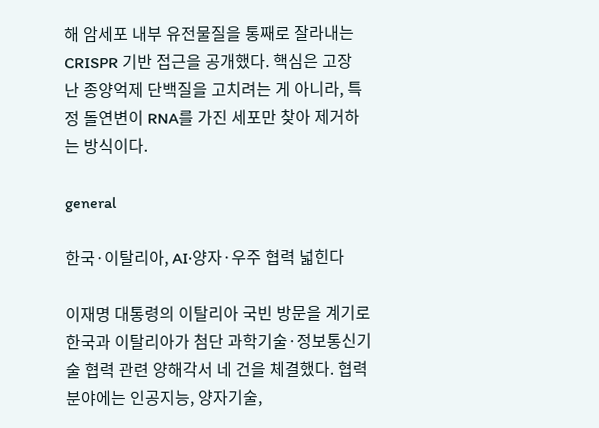해 암세포 내부 유전물질을 통째로 잘라내는 CRISPR 기반 접근을 공개했다. 핵심은 고장 난 종양억제 단백질을 고치려는 게 아니라, 특정 돌연변이 RNA를 가진 세포만 찾아 제거하는 방식이다.

general

한국·이탈리아, AI·양자·우주 협력 넓힌다

이재명 대통령의 이탈리아 국빈 방문을 계기로 한국과 이탈리아가 첨단 과학기술·정보통신기술 협력 관련 양해각서 네 건을 체결했다. 협력 분야에는 인공지능, 양자기술,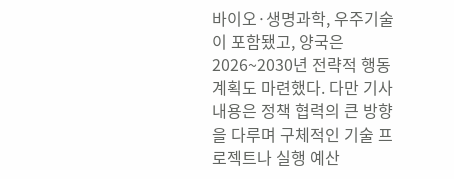바이오·생명과학, 우주기술이 포함됐고, 양국은 2026~2030년 전략적 행동계획도 마련했다. 다만 기사 내용은 정책 협력의 큰 방향을 다루며 구체적인 기술 프로젝트나 실행 예산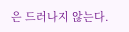은 드러나지 않는다.